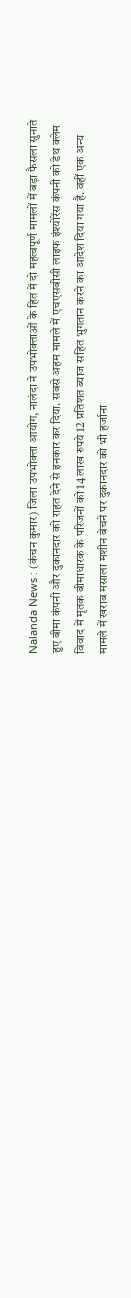Nalanda News : (कंचन कुमार) जिला उपभोक्ता आयोग, नालंदा ने उपभोक्ताओं के हित में दो महत्वपूर्ण मामलों में बड़ा फैसला सुनाते हुए बीमा कंपनी और दुकानदार को राहत देने से इनकार कर दिया. सबसे अहम मामले में एचएसबीसी लाइफ इंश्योरेंस कंपनी को डेथ क्लेम विवाद में मृतक बीमाधारक के परिजनों को 14 लाख रुपये 12 प्रतिशत ब्याज सहित भुगतान करने का आदेश दिया गया है. वहीं एक अन्य मामले में खराब मसाला मशीन बेचने पर दुकानदार को भी हर्जाना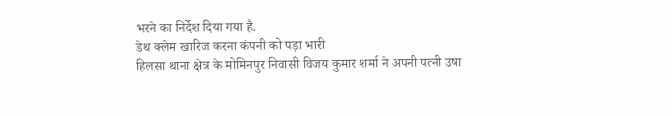भरने का निर्देश दिया गया है.
डेथ क्लेम खारिज करना कंपनी को पड़ा भारी
हिलसा थाना क्षेत्र के मोमिनपुर निवासी विजय कुमार शर्मा ने अपनी पत्नी उषा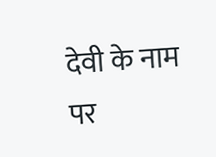देवी के नाम पर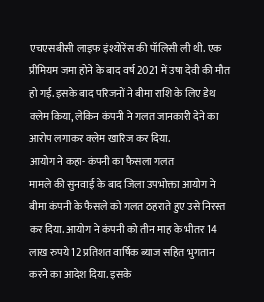एचएसबीसी लाइफ इंश्योरेंस की पॉलिसी ली थी. एक प्रीमियम जमा होने के बाद वर्ष 2021 में उषा देवी की मौत हो गई. इसके बाद परिजनों ने बीमा राशि के लिए डेथ क्लेम किया, लेकिन कंपनी ने गलत जानकारी देने का आरोप लगाकर क्लेम खारिज कर दिया.
आयोग ने कहा- कंपनी का फैसला गलत
मामले की सुनवाई के बाद जिला उपभोक्ता आयोग ने बीमा कंपनी के फैसले को गलत ठहराते हुए उसे निरस्त कर दिया. आयोग ने कंपनी को तीन माह के भीतर 14 लाख रुपये 12 प्रतिशत वार्षिक ब्याज सहित भुगतान करने का आदेश दिया. इसके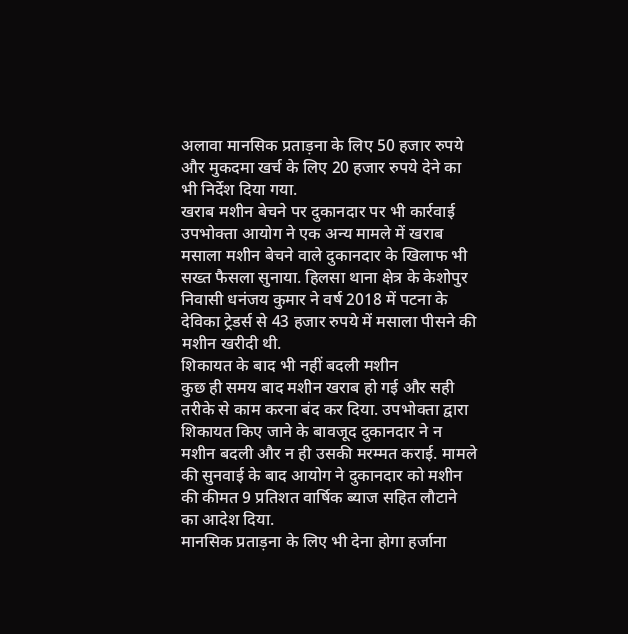अलावा मानसिक प्रताड़ना के लिए 50 हजार रुपये और मुकदमा खर्च के लिए 20 हजार रुपये देने का भी निर्देश दिया गया.
खराब मशीन बेचने पर दुकानदार पर भी कार्रवाई
उपभोक्ता आयोग ने एक अन्य मामले में खराब मसाला मशीन बेचने वाले दुकानदार के खिलाफ भी सख्त फैसला सुनाया. हिलसा थाना क्षेत्र के केशोपुर निवासी धनंजय कुमार ने वर्ष 2018 में पटना के देविका ट्रेडर्स से 43 हजार रुपये में मसाला पीसने की मशीन खरीदी थी.
शिकायत के बाद भी नहीं बदली मशीन
कुछ ही समय बाद मशीन खराब हो गई और सही तरीके से काम करना बंद कर दिया. उपभोक्ता द्वारा शिकायत किए जाने के बावजूद दुकानदार ने न मशीन बदली और न ही उसकी मरम्मत कराई. मामले की सुनवाई के बाद आयोग ने दुकानदार को मशीन की कीमत 9 प्रतिशत वार्षिक ब्याज सहित लौटाने का आदेश दिया.
मानसिक प्रताड़ना के लिए भी देना होगा हर्जाना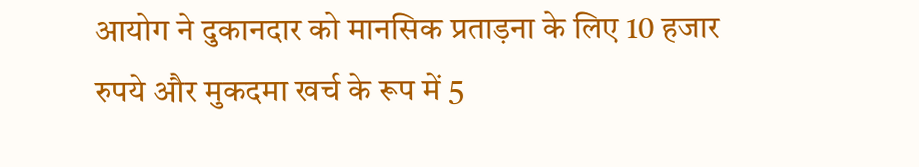आयोग ने दुकानदार को मानसिक प्रताड़ना के लिए 10 हजार रुपये और मुकदमा खर्च के रूप में 5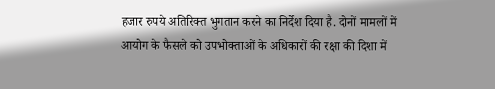हजार रुपये अतिरिक्त भुगतान करने का निर्देश दिया है. दोनों मामलों में आयोग के फैसले को उपभोक्ताओं के अधिकारों की रक्षा की दिशा में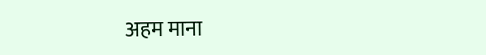अहम माना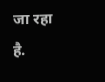जा रहा है.